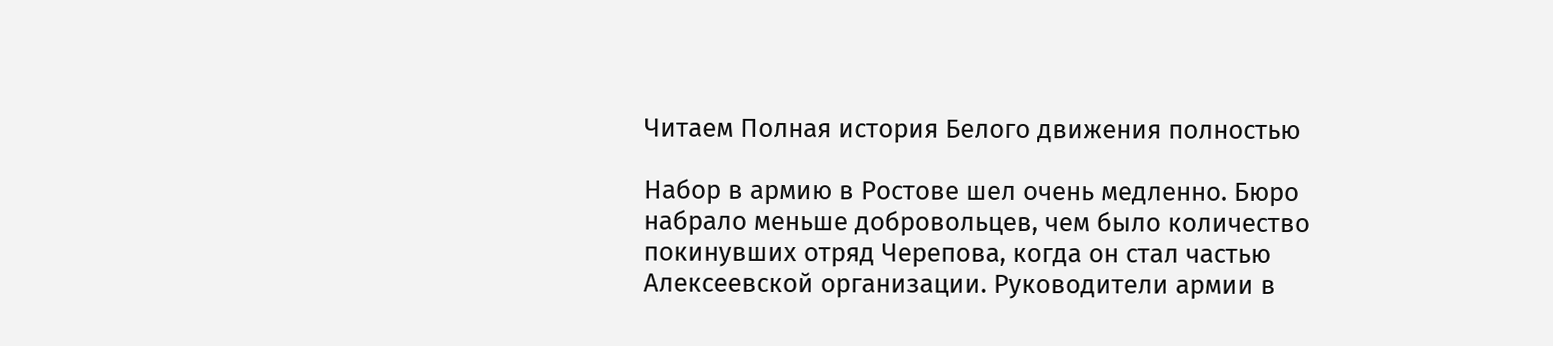Читаем Полная история Белого движения полностью

Набор в армию в Ростове шел очень медленно. Бюро набрало меньше добровольцев, чем было количество покинувших отряд Черепова, когда он стал частью Алексеевской организации. Руководители армии в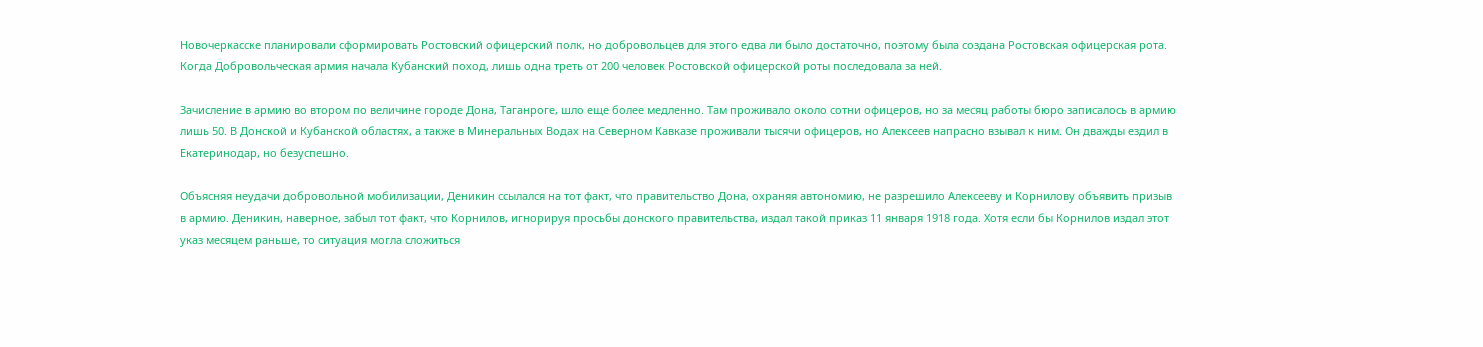Новочеркасске планировали сформировать Ростовский офицерский полк, но добровольцев для этого едва ли было достаточно, поэтому была создана Ростовская офицерская рота. Когда Добровольческая армия начала Кубанский поход, лишь одна треть от 200 человек Ростовской офицерской роты последовала за ней.

Зачисление в армию во втором по величине городе Дона, Таганроге, шло еще более медленно. Там проживало около сотни офицеров, но за месяц работы бюро записалось в армию лишь 50. В Донской и Кубанской областях, а также в Минеральных Водах на Северном Кавказе проживали тысячи офицеров, но Алексеев напрасно взывал к ним. Он дважды ездил в Екатеринодар, но безуспешно.

Объясняя неудачи добровольной мобилизации, Деникин ссылался на тот факт, что правительство Дона, охраняя автономию, не разрешило Алексееву и Корнилову объявить призыв в армию. Деникин, наверное, забыл тот факт, что Корнилов, игнорируя просьбы донского правительства, издал такой приказ 11 января 1918 года. Хотя если бы Корнилов издал этот указ месяцем раньше, то ситуация могла сложиться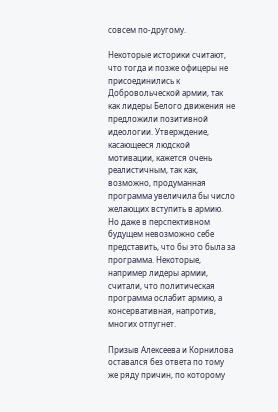совсем по-другому.

Некоторые историки считают, что тогда и позже офицеры не присоединились к Добровольческой армии, так как лидеры Белого движения не предложили позитивной идеологии. Утверждение, касающееся людской мотивации, кажется очень реалистичным, так как, возможно, продуманная программа увеличила бы число желающих вступить в армию. Но даже в перспективном будущем невозможно себе представить, что бы это была за программа. Некоторые, например лидеры армии, считали, что политическая программа ослабит армию, а консервативная, напротив, многих отпугнет.

Призыв Алексеева и Корнилова оставался без ответа по тому же ряду причин, по которому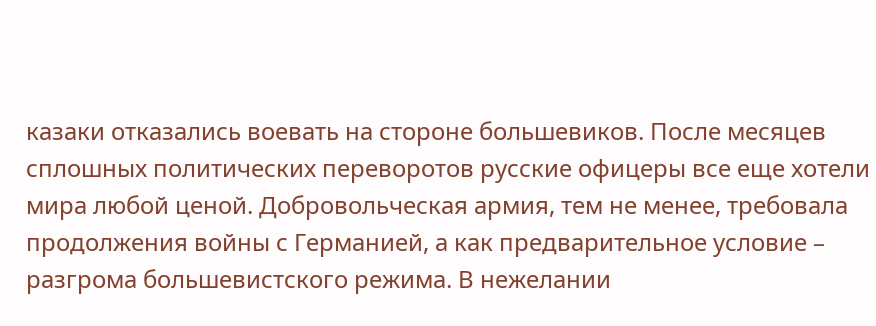казаки отказались воевать на стороне большевиков. После месяцев сплошных политических переворотов русские офицеры все еще хотели мира любой ценой. Добровольческая армия, тем не менее, требовала продолжения войны с Германией, а как предварительное условие – разгрома большевистского режима. В нежелании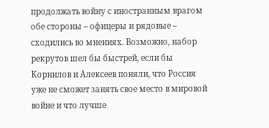продолжать войну с иностранным врагом обе стороны – офицеры и рядовые – сходились во мнениях. Возможно, набор рекрутов шел бы быстрей, если бы Корнилов и Алексеев поняли, что Россия уже не сможет занять свое место в мировой войне и что лучше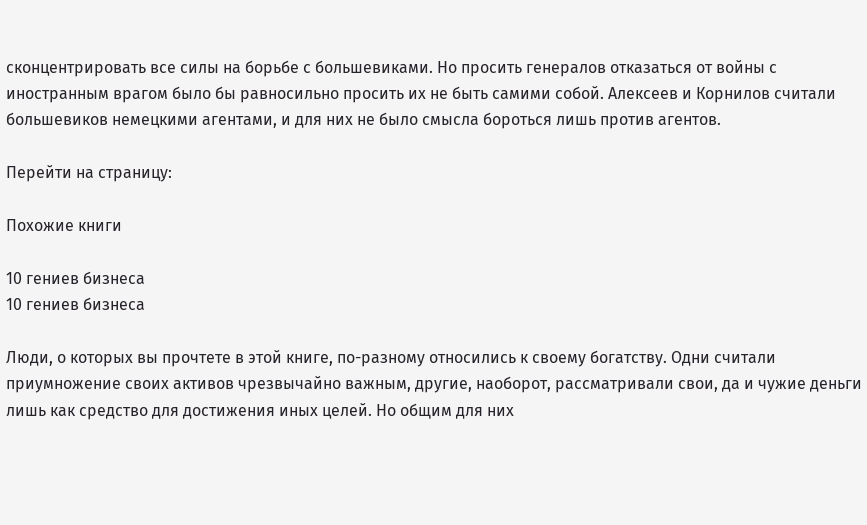сконцентрировать все силы на борьбе с большевиками. Но просить генералов отказаться от войны с иностранным врагом было бы равносильно просить их не быть самими собой. Алексеев и Корнилов считали большевиков немецкими агентами, и для них не было смысла бороться лишь против агентов.

Перейти на страницу:

Похожие книги

10 гениев бизнеса
10 гениев бизнеса

Люди, о которых вы прочтете в этой книге, по-разному относились к своему богатству. Одни считали приумножение своих активов чрезвычайно важным, другие, наоборот, рассматривали свои, да и чужие деньги лишь как средство для достижения иных целей. Но общим для них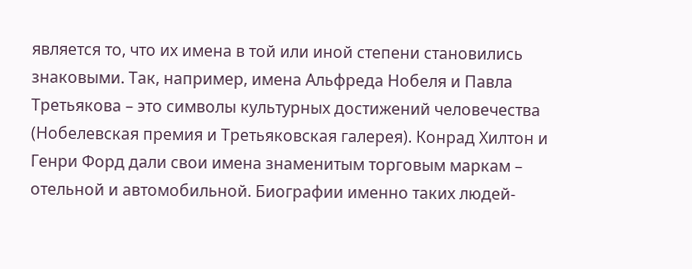является то, что их имена в той или иной степени становились знаковыми. Так, например, имена Альфреда Нобеля и Павла Третьякова – это символы культурных достижений человечества (Нобелевская премия и Третьяковская галерея). Конрад Хилтон и Генри Форд дали свои имена знаменитым торговым маркам – отельной и автомобильной. Биографии именно таких людей-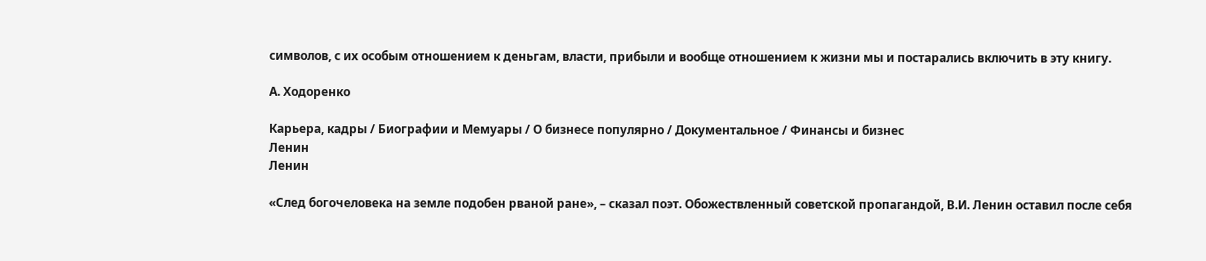символов, с их особым отношением к деньгам, власти, прибыли и вообще отношением к жизни мы и постарались включить в эту книгу.

А. Ходоренко

Карьера, кадры / Биографии и Мемуары / О бизнесе популярно / Документальное / Финансы и бизнес
Ленин
Ленин

«След богочеловека на земле подобен рваной ране», – сказал поэт. Обожествленный советской пропагандой, В.И. Ленин оставил после себя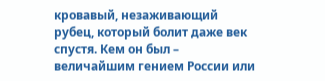кровавый, незаживающий рубец, который болит даже век спустя. Кем он был – величайшим гением России или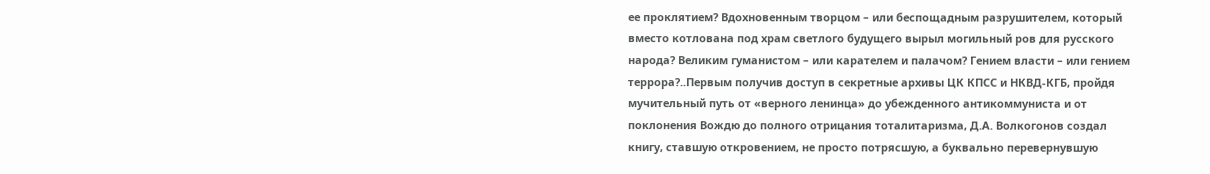ее проклятием? Вдохновенным творцом – или беспощадным разрушителем, который вместо котлована под храм светлого будущего вырыл могильный ров для русского народа? Великим гуманистом – или карателем и палачом? Гением власти – или гением террора?..Первым получив доступ в секретные архивы ЦК КПСС и НКВД-КГБ, пройдя мучительный путь от «верного ленинца» до убежденного антикоммуниста и от поклонения Вождю до полного отрицания тоталитаризма, Д.А. Волкогонов создал книгу, ставшую откровением, не просто потрясшую, а буквально перевернувшую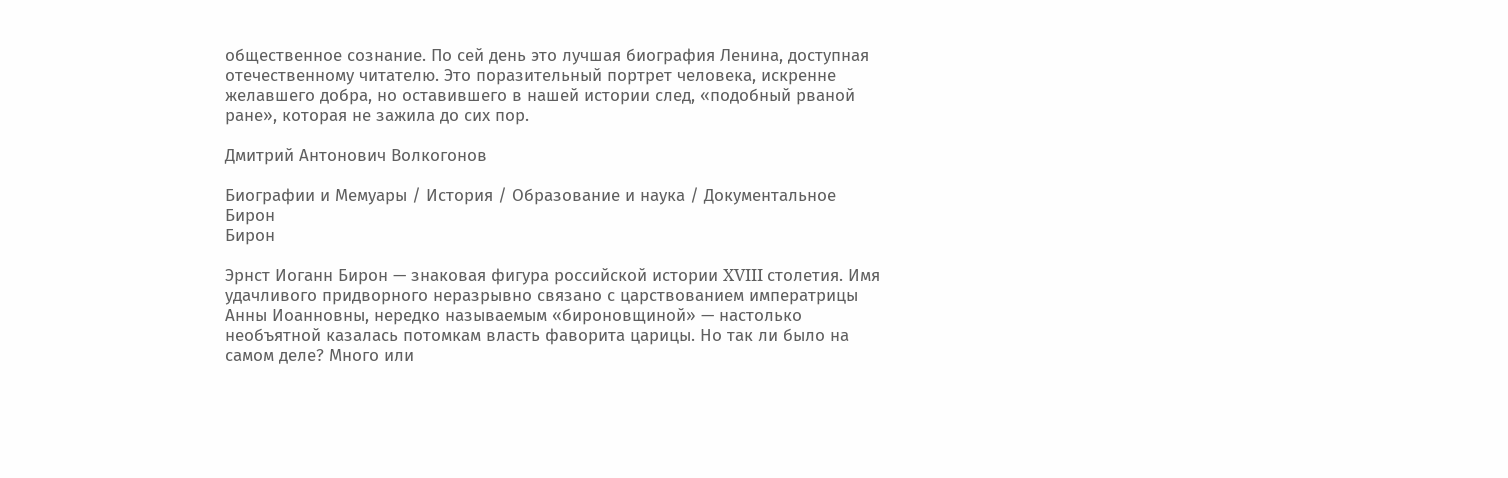общественное сознание. По сей день это лучшая биография Ленина, доступная отечественному читателю. Это поразительный портрет человека, искренне желавшего добра, но оставившего в нашей истории след, «подобный рваной ране», которая не зажила до сих пор.

Дмитрий Антонович Волкогонов

Биографии и Мемуары / История / Образование и наука / Документальное
Бирон
Бирон

Эрнст Иоганн Бирон — знаковая фигура российской истории XVIII столетия. Имя удачливого придворного неразрывно связано с царствованием императрицы Анны Иоанновны, нередко называемым «бироновщиной» — настолько необъятной казалась потомкам власть фаворита царицы. Но так ли было на самом деле? Много или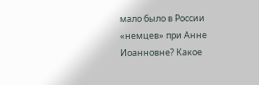мало было в России «немцев» при Анне Иоанновне? Какое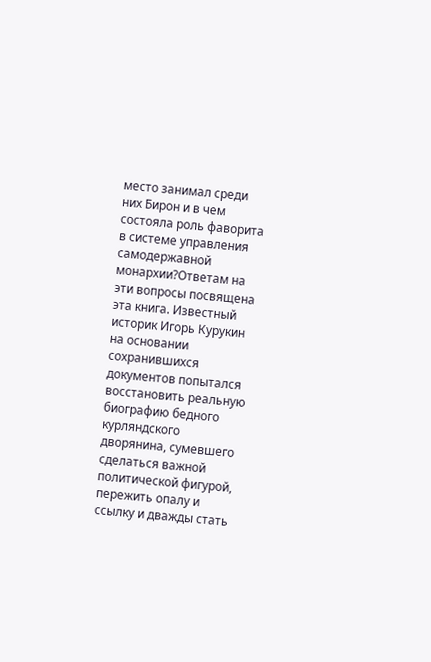место занимал среди них Бирон и в чем состояла роль фаворита в системе управления самодержавной монархии?Ответам на эти вопросы посвящена эта книга. Известный историк Игорь Курукин на основании сохранившихся документов попытался восстановить реальную биографию бедного курляндского дворянина, сумевшего сделаться важной политической фигурой, пережить опалу и ссылку и дважды стать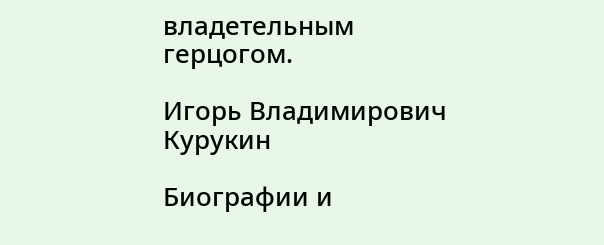владетельным герцогом.

Игорь Владимирович Курукин

Биографии и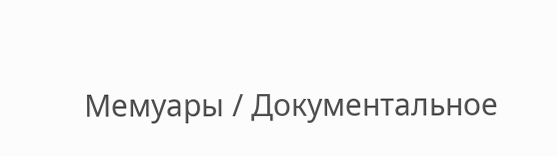Мемуары / Документальное